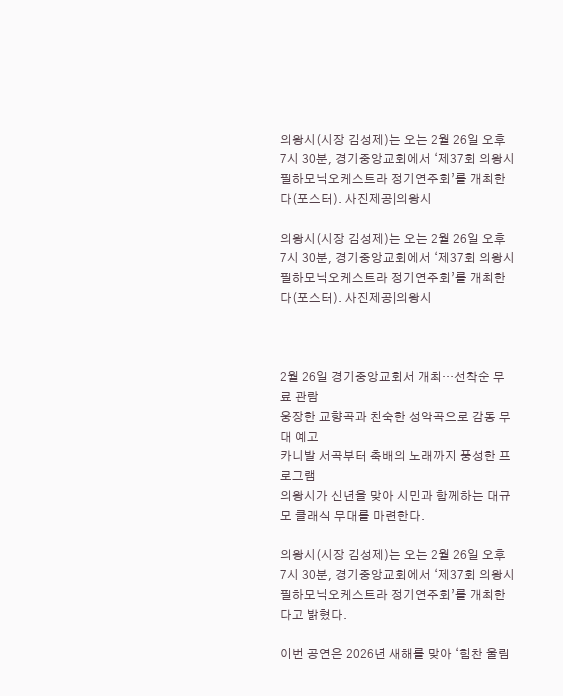의왕시(시장 김성제)는 오는 2월 26일 오후 7시 30분, 경기중앙교회에서 ‘제37회 의왕시필하모닉오케스트라 정기연주회’를 개최한다(포스터). 사진제공|의왕시

의왕시(시장 김성제)는 오는 2월 26일 오후 7시 30분, 경기중앙교회에서 ‘제37회 의왕시필하모닉오케스트라 정기연주회’를 개최한다(포스터). 사진제공|의왕시



2월 26일 경기중앙교회서 개최…선착순 무료 관람
웅장한 교향곡과 친숙한 성악곡으로 감동 무대 예고
카니발 서곡부터 축배의 노래까지 풍성한 프로그램
의왕시가 신년을 맞아 시민과 함께하는 대규모 클래식 무대를 마련한다.

의왕시(시장 김성제)는 오는 2월 26일 오후 7시 30분, 경기중앙교회에서 ‘제37회 의왕시필하모닉오케스트라 정기연주회’를 개최한다고 밝혔다.

이번 공연은 2026년 새해를 맞아 ‘힘찬 울림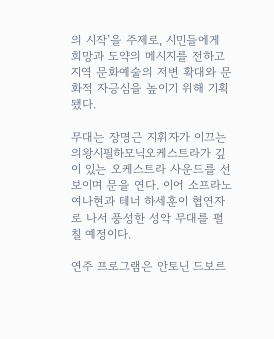의 시작’을 주제로, 시민들에게 희망과 도약의 메시지를 전하고 지역 문화예술의 저변 확대와 문화적 자긍심을 높이기 위해 기획됐다.

무대는 장명근 지휘자가 이끄는 의왕시필하모닉오케스트라가 깊이 있는 오케스트라 사운드를 선보이며 문을 연다. 이어 소프라노 여나현과 테너 하세훈이 협연자로 나서 풍성한 성악 무대를 펼칠 예정이다.

연주 프로그램은 안토닌 드보르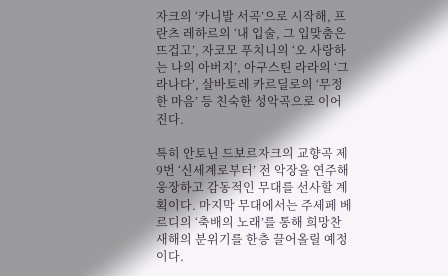자크의 ‘카니발 서곡’으로 시작해, 프란츠 레하르의 ‘내 입술, 그 입맞춤은 뜨겁고’, 자코모 푸치니의 ‘오 사랑하는 나의 아버지’, 아구스틴 라라의 ‘그라나다’, 살바토레 카르딜로의 ‘무정한 마음’ 등 친숙한 성악곡으로 이어진다.

특히 안토닌 드보르자크의 교향곡 제9번 ‘신세계로부터’ 전 악장을 연주해 웅장하고 감동적인 무대를 선사할 계획이다. 마지막 무대에서는 주세페 베르디의 ‘축배의 노래’를 통해 희망찬 새해의 분위기를 한층 끌어올릴 예정이다.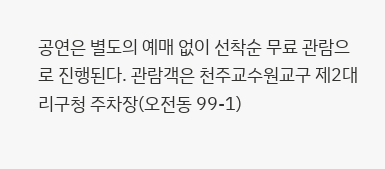공연은 별도의 예매 없이 선착순 무료 관람으로 진행된다. 관람객은 천주교수원교구 제2대리구청 주차장(오전동 99-1)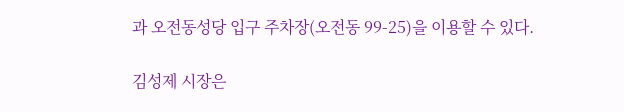과 오전동성당 입구 주차장(오전동 99-25)을 이용할 수 있다.

김성제 시장은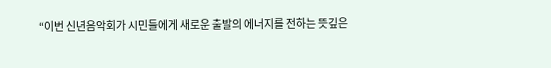“이번 신년음악회가 시민들에게 새로운 출발의 에너지를 전하는 뜻깊은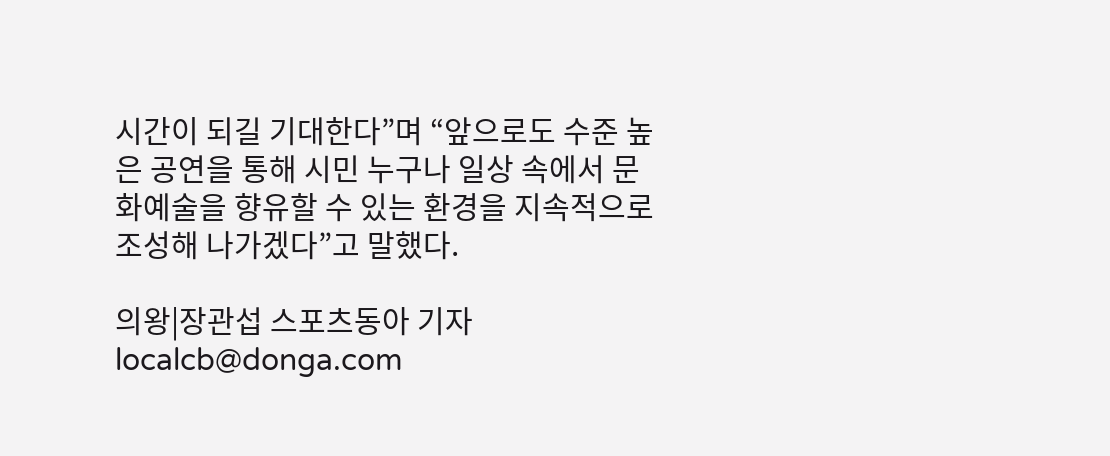시간이 되길 기대한다”며 “앞으로도 수준 높은 공연을 통해 시민 누구나 일상 속에서 문화예술을 향유할 수 있는 환경을 지속적으로 조성해 나가겠다”고 말했다.

의왕|장관섭 스포츠동아 기자 localcb@donga.com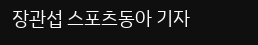장관섭 스포츠동아 기자